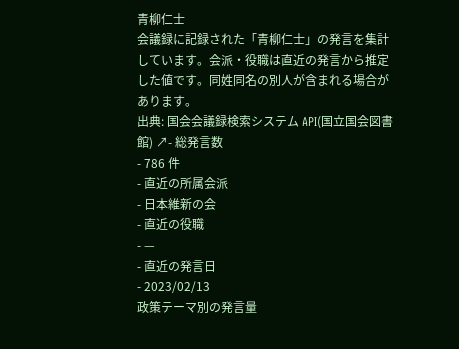青柳仁士
会議録に記録された「青柳仁士」の発言を集計しています。会派・役職は直近の発言から推定した値です。同姓同名の別人が含まれる場合があります。
出典: 国会会議録検索システム API(国立国会図書館) ↗- 総発言数
- 786 件
- 直近の所属会派
- 日本維新の会
- 直近の役職
- —
- 直近の発言日
- 2023/02/13
政策テーマ別の発言量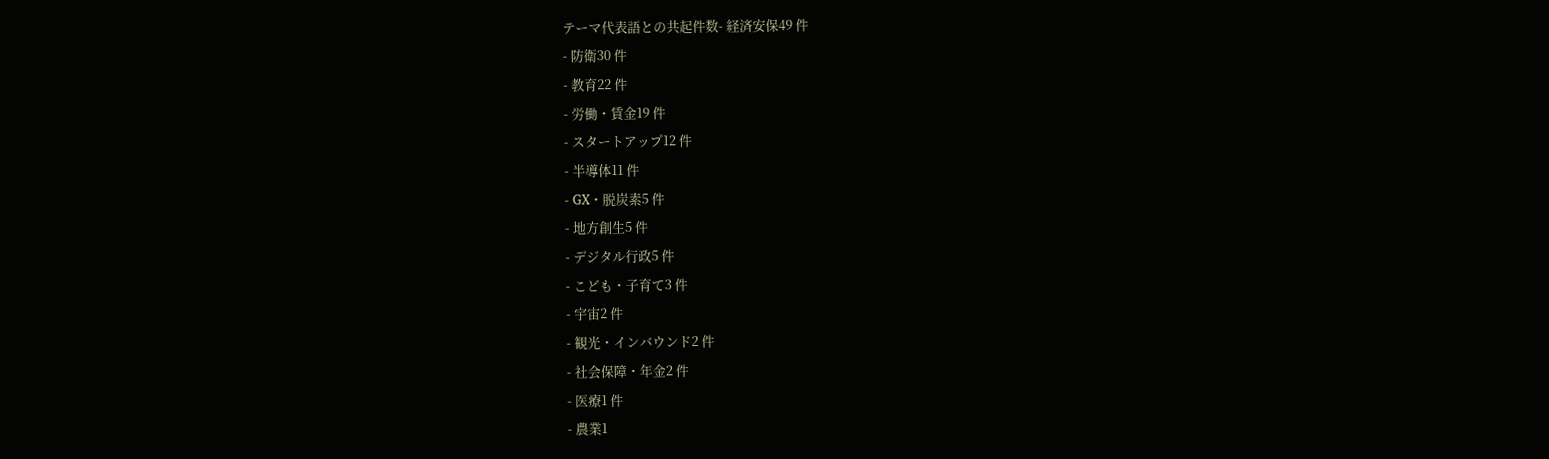テーマ代表語との共起件数- 経済安保49 件
- 防衛30 件
- 教育22 件
- 労働・賃金19 件
- スタートアップ12 件
- 半導体11 件
- GX・脱炭素5 件
- 地方創生5 件
- デジタル行政5 件
- こども・子育て3 件
- 宇宙2 件
- 観光・インバウンド2 件
- 社会保障・年金2 件
- 医療1 件
- 農業1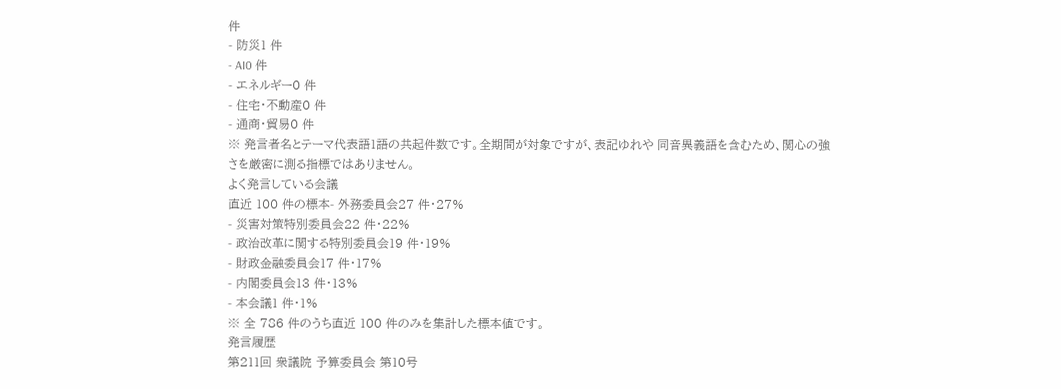件
- 防災1 件
- AI0 件
- エネルギー0 件
- 住宅・不動産0 件
- 通商・貿易0 件
※ 発言者名とテーマ代表語1語の共起件数です。全期間が対象ですが、表記ゆれや 同音異義語を含むため、関心の強さを厳密に測る指標ではありません。
よく発言している会議
直近 100 件の標本- 外務委員会27 件・27%
- 災害対策特別委員会22 件・22%
- 政治改革に関する特別委員会19 件・19%
- 財政金融委員会17 件・17%
- 内閣委員会13 件・13%
- 本会議1 件・1%
※ 全 786 件のうち直近 100 件のみを集計した標本値です。
発言履歴
第211回 衆議院 予算委員会 第10号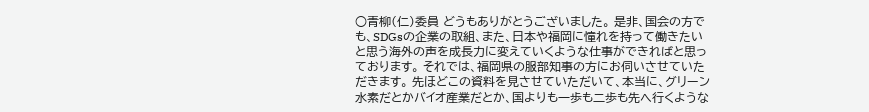○青柳(仁)委員 どうもありがとうございました。 是非、国会の方でも、SDGsの企業の取組、また、日本や福岡に憧れを持って働きたいと思う海外の声を成長力に変えていくような仕事ができればと思っております。 それでは、福岡県の服部知事の方にお伺いさせていただきます。 先ほどこの資料を見させていただいて、本当に、グリーン水素だとかバイオ産業だとか、国よりも一歩も二歩も先へ行くような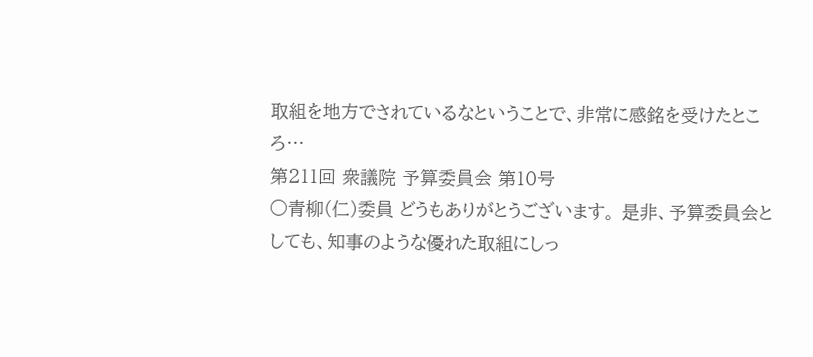取組を地方でされているなということで、非常に感銘を受けたところ…
第211回 衆議院 予算委員会 第10号
○青柳(仁)委員 どうもありがとうございます。 是非、予算委員会としても、知事のような優れた取組にしっ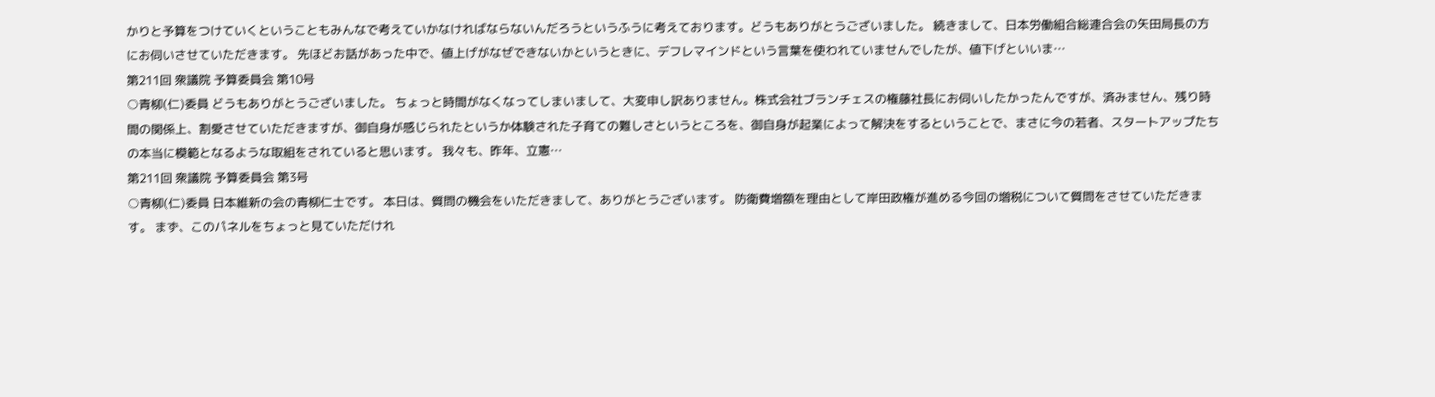かりと予算をつけていくということもみんなで考えていかなければならないんだろうというふうに考えております。どうもありがとうございました。 続きまして、日本労働組合総連合会の矢田局長の方にお伺いさせていただきます。 先ほどお話があった中で、値上げがなぜできないかというときに、デフレマインドという言葉を使われていませんでしたが、値下げといいま…
第211回 衆議院 予算委員会 第10号
○青柳(仁)委員 どうもありがとうございました。 ちょっと時間がなくなってしまいまして、大変申し訳ありません。株式会社ブランチェスの権藤社長にお伺いしたかったんですが、済みません、残り時間の関係上、割愛させていただきますが、御自身が感じられたというか体験された子育ての難しさというところを、御自身が起業によって解決をするということで、まさに今の若者、スタートアップたちの本当に模範となるような取組をされていると思います。 我々も、昨年、立憲…
第211回 衆議院 予算委員会 第3号
○青柳(仁)委員 日本維新の会の青柳仁士です。 本日は、質問の機会をいただきまして、ありがとうございます。 防衛費増額を理由として岸田政権が進める今回の増税について質問をさせていただきます。 まず、このパネルをちょっと見ていただけれ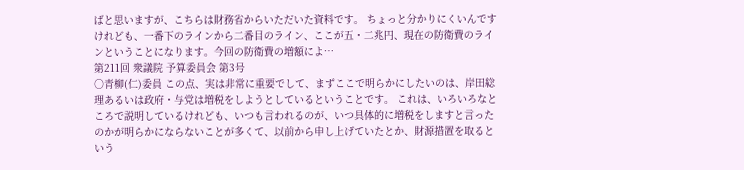ばと思いますが、こちらは財務省からいただいた資料です。 ちょっと分かりにくいんですけれども、一番下のラインから二番目のライン、ここが五・二兆円、現在の防衛費のラインということになります。今回の防衛費の増額によ…
第211回 衆議院 予算委員会 第3号
○青柳(仁)委員 この点、実は非常に重要でして、まずここで明らかにしたいのは、岸田総理あるいは政府・与党は増税をしようとしているということです。 これは、いろいろなところで説明しているけれども、いつも言われるのが、いつ具体的に増税をしますと言ったのかが明らかにならないことが多くて、以前から申し上げていたとか、財源措置を取るという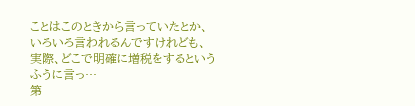ことはこのときから言っていたとか、いろいろ言われるんですけれども、実際、どこで明確に増税をするというふうに言っ…
第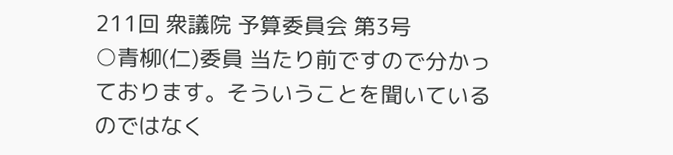211回 衆議院 予算委員会 第3号
○青柳(仁)委員 当たり前ですので分かっております。そういうことを聞いているのではなく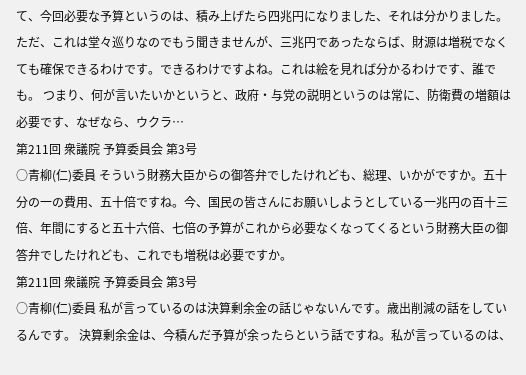て、今回必要な予算というのは、積み上げたら四兆円になりました、それは分かりました。ただ、これは堂々巡りなのでもう聞きませんが、三兆円であったならば、財源は増税でなくても確保できるわけです。できるわけですよね。これは絵を見れば分かるわけです、誰でも。 つまり、何が言いたいかというと、政府・与党の説明というのは常に、防衛費の増額は必要です、なぜなら、ウクラ…
第211回 衆議院 予算委員会 第3号
○青柳(仁)委員 そういう財務大臣からの御答弁でしたけれども、総理、いかがですか。五十分の一の費用、五十倍ですね。今、国民の皆さんにお願いしようとしている一兆円の百十三倍、年間にすると五十六倍、七倍の予算がこれから必要なくなってくるという財務大臣の御答弁でしたけれども、これでも増税は必要ですか。
第211回 衆議院 予算委員会 第3号
○青柳(仁)委員 私が言っているのは決算剰余金の話じゃないんです。歳出削減の話をしているんです。 決算剰余金は、今積んだ予算が余ったらという話ですね。私が言っているのは、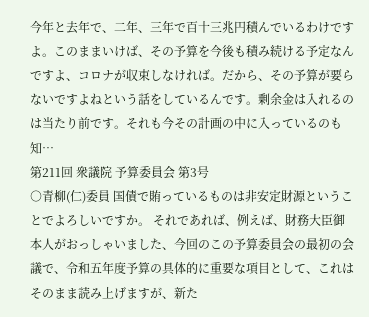今年と去年で、二年、三年で百十三兆円積んでいるわけですよ。このままいけば、その予算を今後も積み続ける予定なんですよ、コロナが収束しなければ。だから、その予算が要らないですよねという話をしているんです。剰余金は入れるのは当たり前です。それも今その計画の中に入っているのも知…
第211回 衆議院 予算委員会 第3号
○青柳(仁)委員 国債で賄っているものは非安定財源ということでよろしいですか。 それであれば、例えば、財務大臣御本人がおっしゃいました、今回のこの予算委員会の最初の会議で、令和五年度予算の具体的に重要な項目として、これはそのまま読み上げますが、新た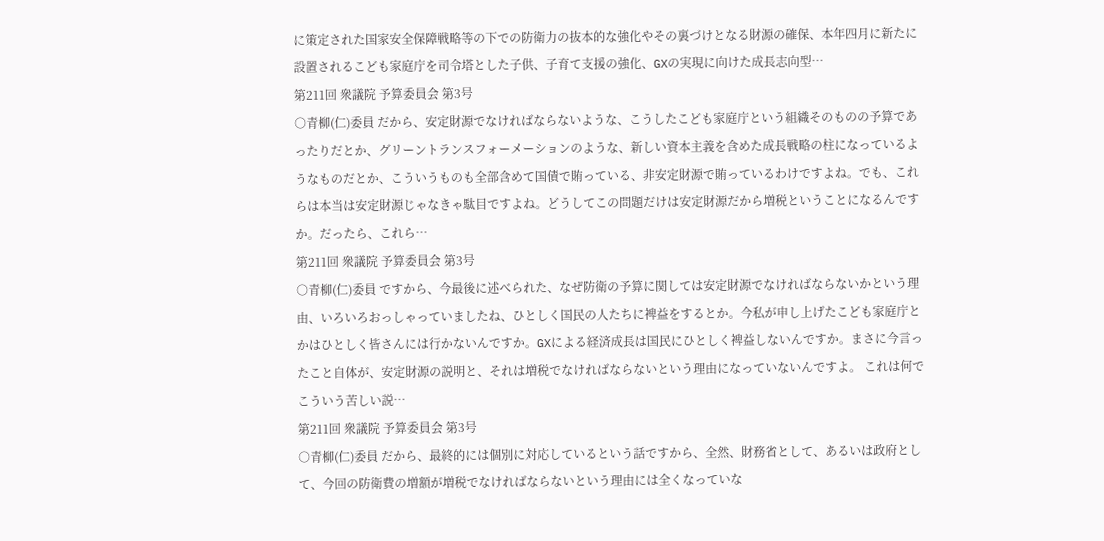に策定された国家安全保障戦略等の下での防衛力の抜本的な強化やその裏づけとなる財源の確保、本年四月に新たに設置されるこども家庭庁を司令塔とした子供、子育て支援の強化、GXの実現に向けた成長志向型…
第211回 衆議院 予算委員会 第3号
○青柳(仁)委員 だから、安定財源でなければならないような、こうしたこども家庭庁という組織そのものの予算であったりだとか、グリーントランスフォーメーションのような、新しい資本主義を含めた成長戦略の柱になっているようなものだとか、こういうものも全部含めて国債で賄っている、非安定財源で賄っているわけですよね。でも、これらは本当は安定財源じゃなきゃ駄目ですよね。どうしてこの問題だけは安定財源だから増税ということになるんですか。だったら、これら…
第211回 衆議院 予算委員会 第3号
○青柳(仁)委員 ですから、今最後に述べられた、なぜ防衛の予算に関しては安定財源でなければならないかという理由、いろいろおっしゃっていましたね、ひとしく国民の人たちに裨益をするとか。今私が申し上げたこども家庭庁とかはひとしく皆さんには行かないんですか。GXによる経済成長は国民にひとしく裨益しないんですか。まさに今言ったこと自体が、安定財源の説明と、それは増税でなければならないという理由になっていないんですよ。 これは何でこういう苦しい説…
第211回 衆議院 予算委員会 第3号
○青柳(仁)委員 だから、最終的には個別に対応しているという話ですから、全然、財務省として、あるいは政府として、今回の防衛費の増額が増税でなければならないという理由には全くなっていな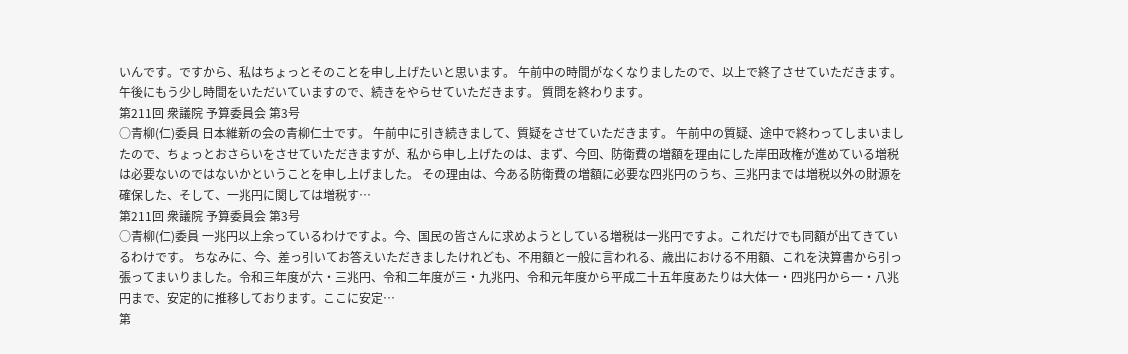いんです。ですから、私はちょっとそのことを申し上げたいと思います。 午前中の時間がなくなりましたので、以上で終了させていただきます。午後にもう少し時間をいただいていますので、続きをやらせていただきます。 質問を終わります。
第211回 衆議院 予算委員会 第3号
○青柳(仁)委員 日本維新の会の青柳仁士です。 午前中に引き続きまして、質疑をさせていただきます。 午前中の質疑、途中で終わってしまいましたので、ちょっとおさらいをさせていただきますが、私から申し上げたのは、まず、今回、防衛費の増額を理由にした岸田政権が進めている増税は必要ないのではないかということを申し上げました。 その理由は、今ある防衛費の増額に必要な四兆円のうち、三兆円までは増税以外の財源を確保した、そして、一兆円に関しては増税す…
第211回 衆議院 予算委員会 第3号
○青柳(仁)委員 一兆円以上余っているわけですよ。今、国民の皆さんに求めようとしている増税は一兆円ですよ。これだけでも同額が出てきているわけです。 ちなみに、今、差っ引いてお答えいただきましたけれども、不用額と一般に言われる、歳出における不用額、これを決算書から引っ張ってまいりました。令和三年度が六・三兆円、令和二年度が三・九兆円、令和元年度から平成二十五年度あたりは大体一・四兆円から一・八兆円まで、安定的に推移しております。ここに安定…
第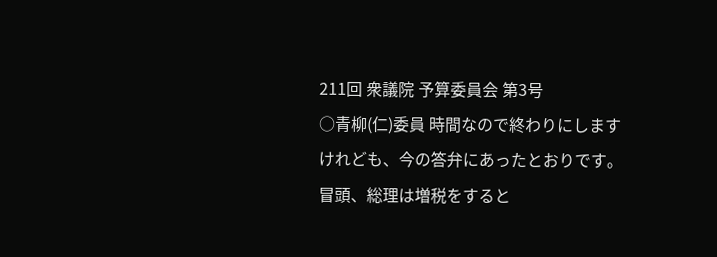211回 衆議院 予算委員会 第3号
○青柳(仁)委員 時間なので終わりにしますけれども、今の答弁にあったとおりです。冒頭、総理は増税をすると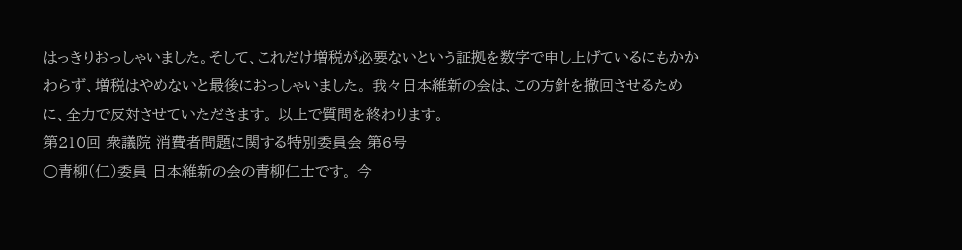はっきりおっしゃいました。そして、これだけ増税が必要ないという証拠を数字で申し上げているにもかかわらず、増税はやめないと最後におっしゃいました。 我々日本維新の会は、この方針を撤回させるために、全力で反対させていただきます。 以上で質問を終わります。
第210回 衆議院 消費者問題に関する特別委員会 第6号
○青柳(仁)委員 日本維新の会の青柳仁士です。 今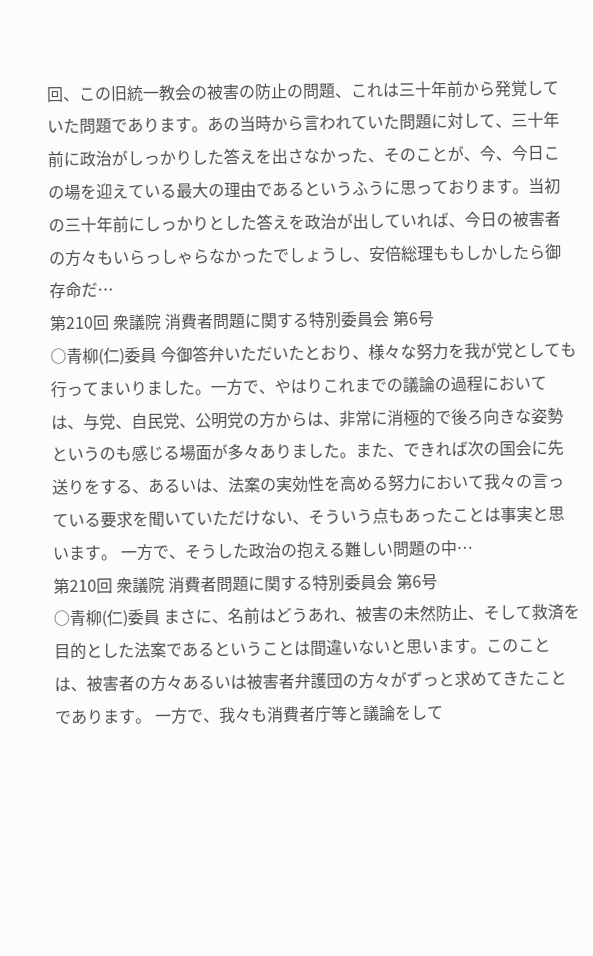回、この旧統一教会の被害の防止の問題、これは三十年前から発覚していた問題であります。あの当時から言われていた問題に対して、三十年前に政治がしっかりした答えを出さなかった、そのことが、今、今日この場を迎えている最大の理由であるというふうに思っております。当初の三十年前にしっかりとした答えを政治が出していれば、今日の被害者の方々もいらっしゃらなかったでしょうし、安倍総理ももしかしたら御存命だ…
第210回 衆議院 消費者問題に関する特別委員会 第6号
○青柳(仁)委員 今御答弁いただいたとおり、様々な努力を我が党としても行ってまいりました。一方で、やはりこれまでの議論の過程においては、与党、自民党、公明党の方からは、非常に消極的で後ろ向きな姿勢というのも感じる場面が多々ありました。また、できれば次の国会に先送りをする、あるいは、法案の実効性を高める努力において我々の言っている要求を聞いていただけない、そういう点もあったことは事実と思います。 一方で、そうした政治の抱える難しい問題の中…
第210回 衆議院 消費者問題に関する特別委員会 第6号
○青柳(仁)委員 まさに、名前はどうあれ、被害の未然防止、そして救済を目的とした法案であるということは間違いないと思います。このことは、被害者の方々あるいは被害者弁護団の方々がずっと求めてきたことであります。 一方で、我々も消費者庁等と議論をして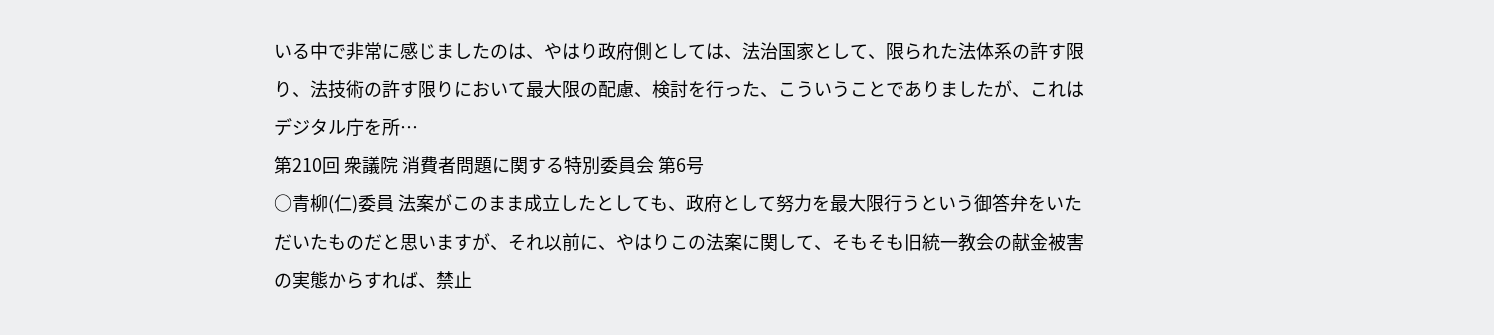いる中で非常に感じましたのは、やはり政府側としては、法治国家として、限られた法体系の許す限り、法技術の許す限りにおいて最大限の配慮、検討を行った、こういうことでありましたが、これはデジタル庁を所…
第210回 衆議院 消費者問題に関する特別委員会 第6号
○青柳(仁)委員 法案がこのまま成立したとしても、政府として努力を最大限行うという御答弁をいただいたものだと思いますが、それ以前に、やはりこの法案に関して、そもそも旧統一教会の献金被害の実態からすれば、禁止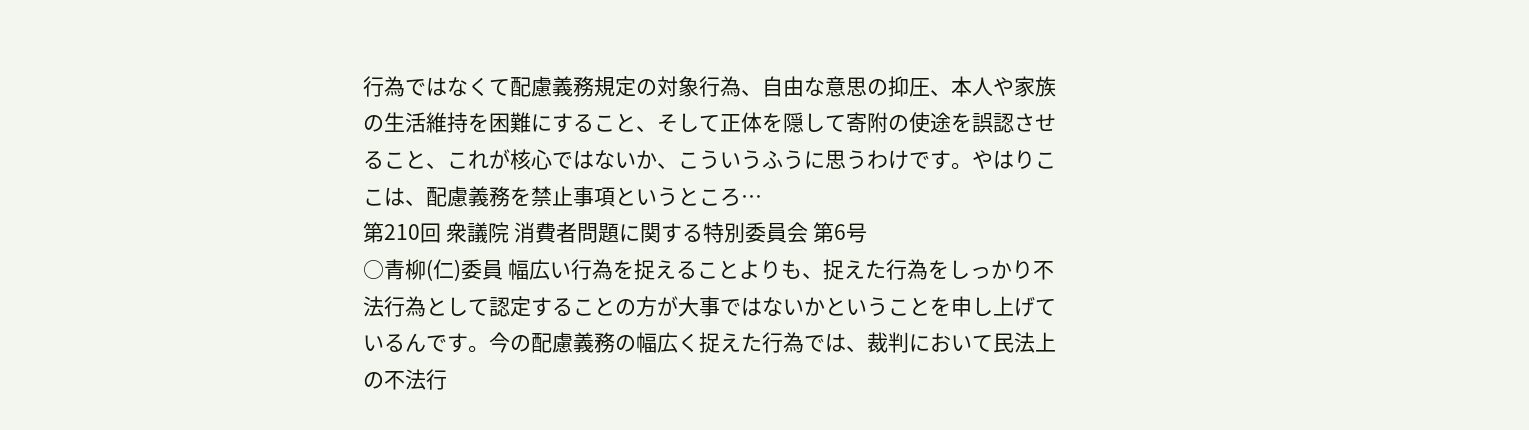行為ではなくて配慮義務規定の対象行為、自由な意思の抑圧、本人や家族の生活維持を困難にすること、そして正体を隠して寄附の使途を誤認させること、これが核心ではないか、こういうふうに思うわけです。やはりここは、配慮義務を禁止事項というところ…
第210回 衆議院 消費者問題に関する特別委員会 第6号
○青柳(仁)委員 幅広い行為を捉えることよりも、捉えた行為をしっかり不法行為として認定することの方が大事ではないかということを申し上げているんです。今の配慮義務の幅広く捉えた行為では、裁判において民法上の不法行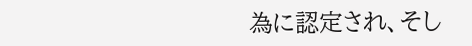為に認定され、そし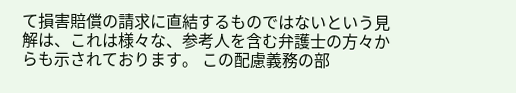て損害賠償の請求に直結するものではないという見解は、これは様々な、参考人を含む弁護士の方々からも示されております。 この配慮義務の部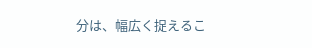分は、幅広く捉えるこ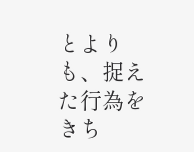とよりも、捉えた行為をきち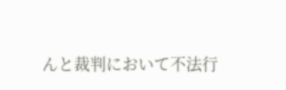んと裁判において不法行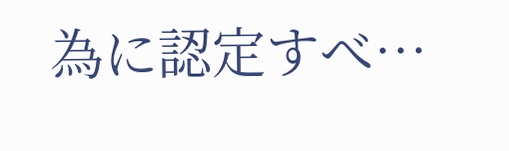為に認定すべ…